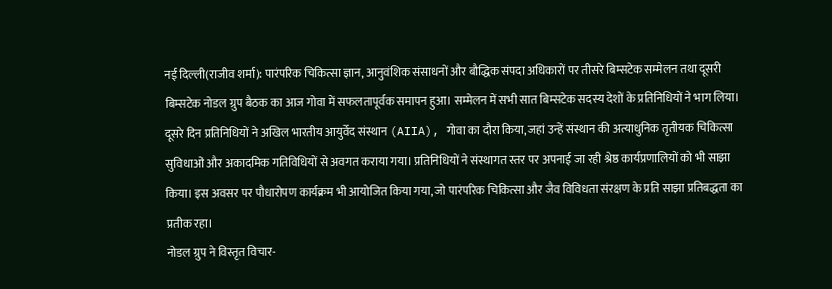नई दिल्ली(राजीव शर्मा): पारंपरिक चिकित्सा ज्ञान, आनुवंशिक संसाधनों और बौद्धिक संपदा अधिकारों पर तीसरे बिम्सटेक सम्मेलन तथा दूसरी बिम्सटेक नोडल ग्रुप बैठक का आज गोवा में सफलतापूर्वक समापन हुआ। सम्मेलन में सभी सात बिम्सटेक सदस्य देशों के प्रतिनिधियों ने भाग लिया।
दूसरे दिन प्रतिनिधियों ने अखिल भारतीय आयुर्वेद संस्थान (AIIA), गोवा का दौरा किया, जहां उन्हें संस्थान की अत्याधुनिक तृतीयक चिकित्सा सुविधाओं और अकादमिक गतिविधियों से अवगत कराया गया। प्रतिनिधियों ने संस्थागत स्तर पर अपनाई जा रही श्रेष्ठ कार्यप्रणालियों को भी साझा किया। इस अवसर पर पौधारोपण कार्यक्रम भी आयोजित किया गया, जो पारंपरिक चिकित्सा और जैव विविधता संरक्षण के प्रति साझा प्रतिबद्धता का प्रतीक रहा।
नोडल ग्रुप ने विस्तृत विचार-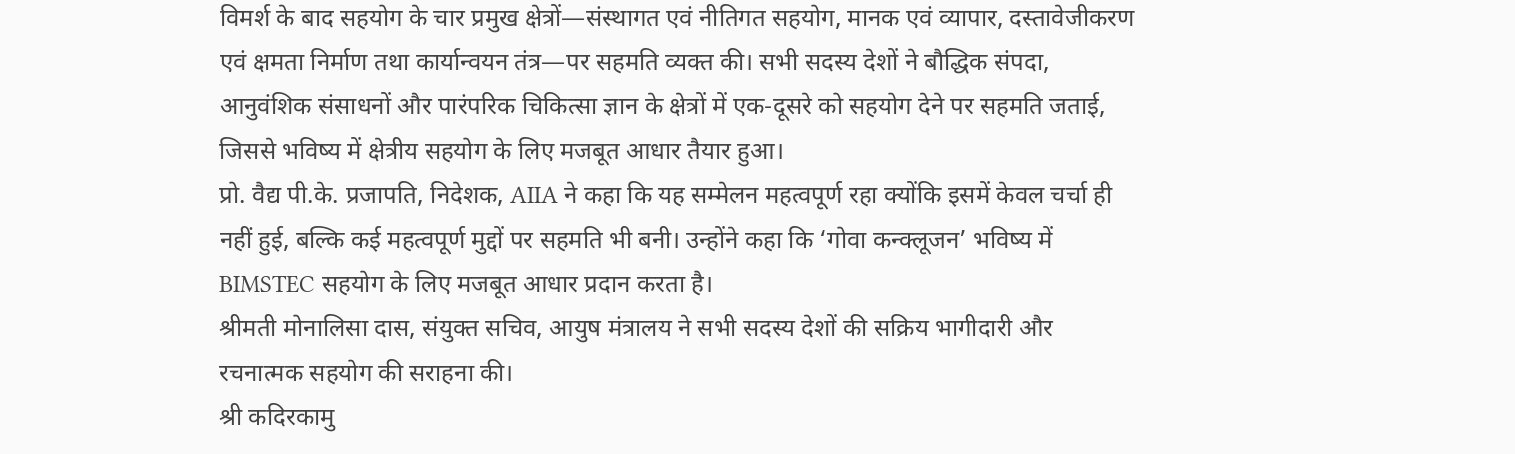विमर्श के बाद सहयोग के चार प्रमुख क्षेत्रों—संस्थागत एवं नीतिगत सहयोग, मानक एवं व्यापार, दस्तावेजीकरण एवं क्षमता निर्माण तथा कार्यान्वयन तंत्र—पर सहमति व्यक्त की। सभी सदस्य देशों ने बौद्धिक संपदा, आनुवंशिक संसाधनों और पारंपरिक चिकित्सा ज्ञान के क्षेत्रों में एक-दूसरे को सहयोग देने पर सहमति जताई, जिससे भविष्य में क्षेत्रीय सहयोग के लिए मजबूत आधार तैयार हुआ।
प्रो. वैद्य पी.के. प्रजापति, निदेशक, AIIA ने कहा कि यह सम्मेलन महत्वपूर्ण रहा क्योंकि इसमें केवल चर्चा ही नहीं हुई, बल्कि कई महत्वपूर्ण मुद्दों पर सहमति भी बनी। उन्होंने कहा कि ‘गोवा कन्क्लूजन’ भविष्य में BIMSTEC सहयोग के लिए मजबूत आधार प्रदान करता है।
श्रीमती मोनालिसा दास, संयुक्त सचिव, आयुष मंत्रालय ने सभी सदस्य देशों की सक्रिय भागीदारी और रचनात्मक सहयोग की सराहना की।
श्री कदिरकामु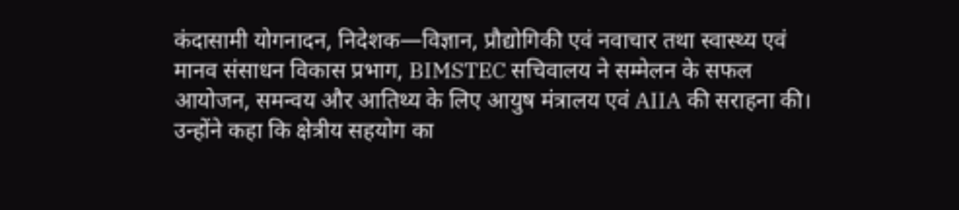कंदासामी योगनादन, निदेशक—विज्ञान, प्रौद्योगिकी एवं नवाचार तथा स्वास्थ्य एवं मानव संसाधन विकास प्रभाग, BIMSTEC सचिवालय ने सम्मेलन के सफल आयोजन, समन्वय और आतिथ्य के लिए आयुष मंत्रालय एवं AIIA की सराहना की। उन्होंने कहा कि क्षेत्रीय सहयोग का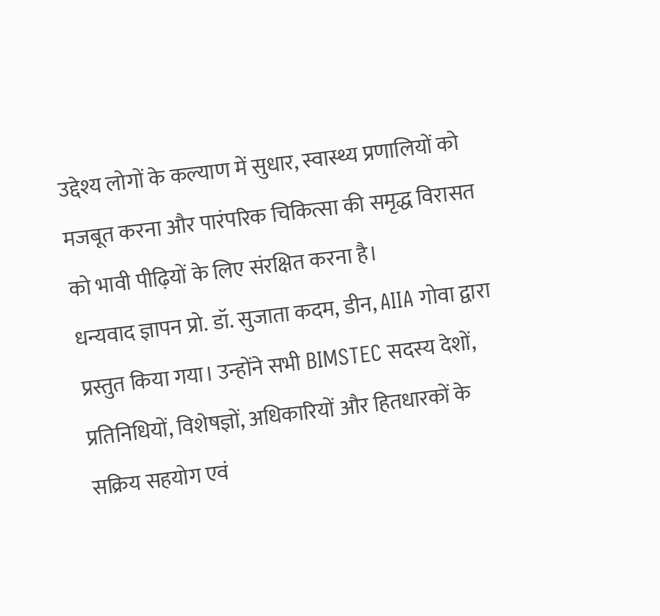उद्देश्य लोगों के कल्याण में सुधार, स्वास्थ्य प्रणालियों को मजबूत करना और पारंपरिक चिकित्सा की समृद्ध विरासत को भावी पीढ़ियों के लिए संरक्षित करना है।
धन्यवाद ज्ञापन प्रो. डॉ. सुजाता कदम, डीन, AIIA गोवा द्वारा प्रस्तुत किया गया। उन्होंने सभी BIMSTEC सदस्य देशों, प्रतिनिधियों, विशेषज्ञों, अधिकारियों और हितधारकों के सक्रिय सहयोग एवं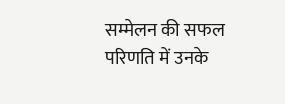सम्मेलन की सफल परिणति में उनके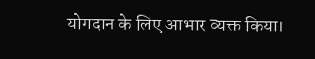योगदान के लिए आभार व्यक्त किया।